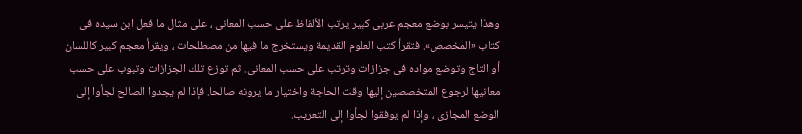وهذا يتيسر بوضع معجم عربى كبير يرتب الألفاظ على حسب المعانى ، على مثال ما فعل ابن سيده فى كتاب «المخصص». فتقرأ كتب العلوم القديمة ويستخرج ما فيها من مصطلحات ، ويقرأ معجم كبير كاللسان أو التاج وتوضع مواده فى جزازات وترتب على حسب المعانى. ثم توزع تلك الجزازات وتبوب على حسب معانيها لرجوع المتخصصين إليها وقت الحاجة واختيار ما يرونه صالحا. فإذا لم يجدوا الصالح لجأوا إلى الوضع المجازى ، وإذا لم يوفقوا لجأوا إلى التعريب.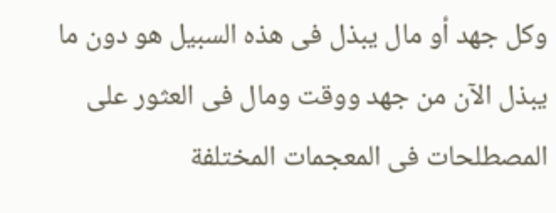وكل جهد أو مال يبذل فى هذه السبيل هو دون ما يبذل الآن من جهد ووقت ومال فى العثور على المصطلحات فى المعجمات المختلفة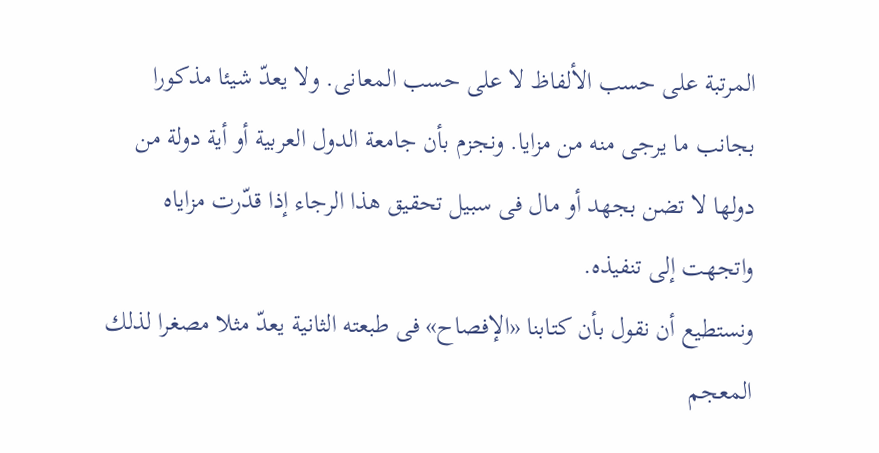المرتبة على حسب الألفاظ لا على حسب المعانى. ولا يعدّ شيئا مذكورا بجانب ما يرجى منه من مزايا. ونجزم بأن جامعة الدول العربية أو أية دولة من دولها لا تضن بجهد أو مال فى سبيل تحقيق هذا الرجاء إذا قدّرت مزاياه واتجهت إلى تنفيذه.
ونستطيع أن نقول بأن كتابنا «الإفصاح» فى طبعته الثانية يعدّ مثلا مصغرا لذلك المعجم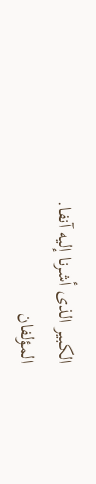الكبير الذى أشرنا إليه آنفا.
المؤلفان